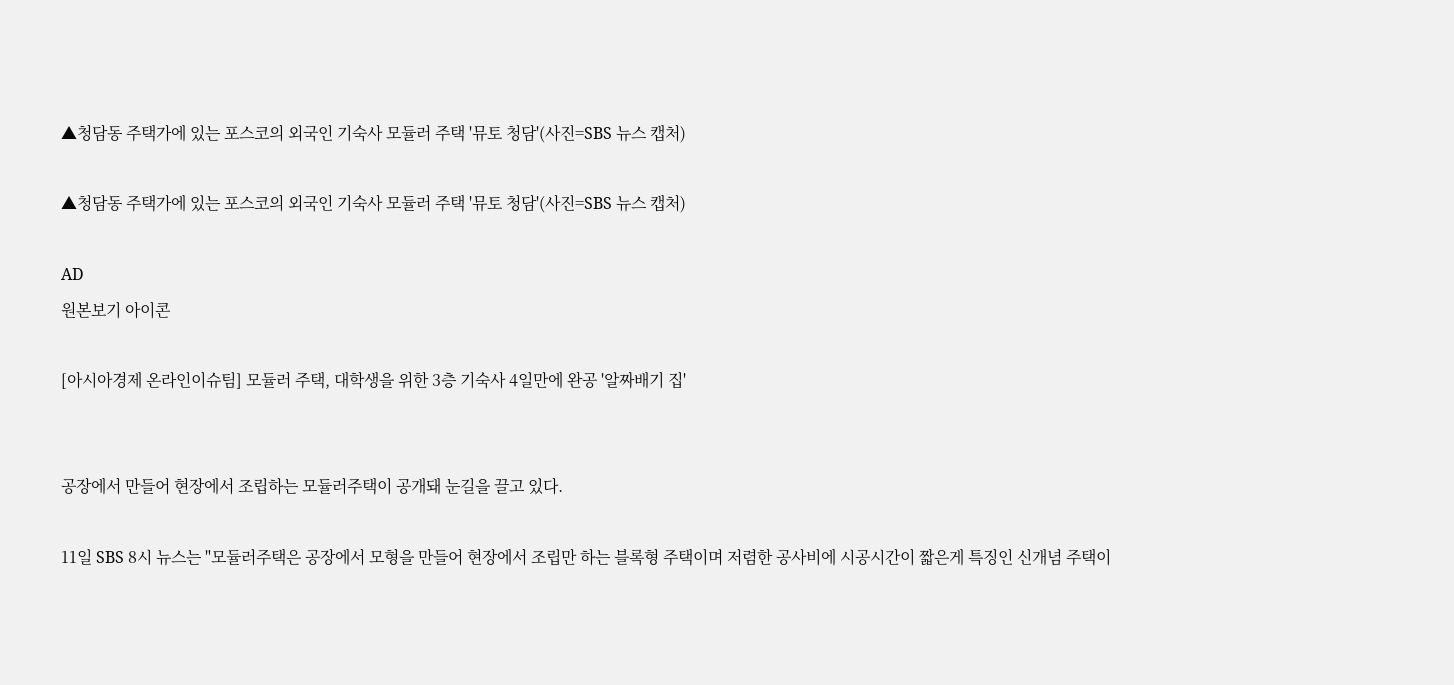▲청담동 주택가에 있는 포스코의 외국인 기숙사 모듈러 주택 '뮤토 청담'(사진=SBS 뉴스 캡처)

▲청담동 주택가에 있는 포스코의 외국인 기숙사 모듈러 주택 '뮤토 청담'(사진=SBS 뉴스 캡처)

AD
원본보기 아이콘

[아시아경제 온라인이슈팀] 모듈러 주택, 대학생을 위한 3층 기숙사 4일만에 완공 '알짜배기 집'


공장에서 만들어 현장에서 조립하는 모듈러주택이 공개돼 눈길을 끌고 있다.

11일 SBS 8시 뉴스는 "모듈러주택은 공장에서 모형을 만들어 현장에서 조립만 하는 블록형 주택이며 저렴한 공사비에 시공시간이 짧은게 특징인 신개념 주택이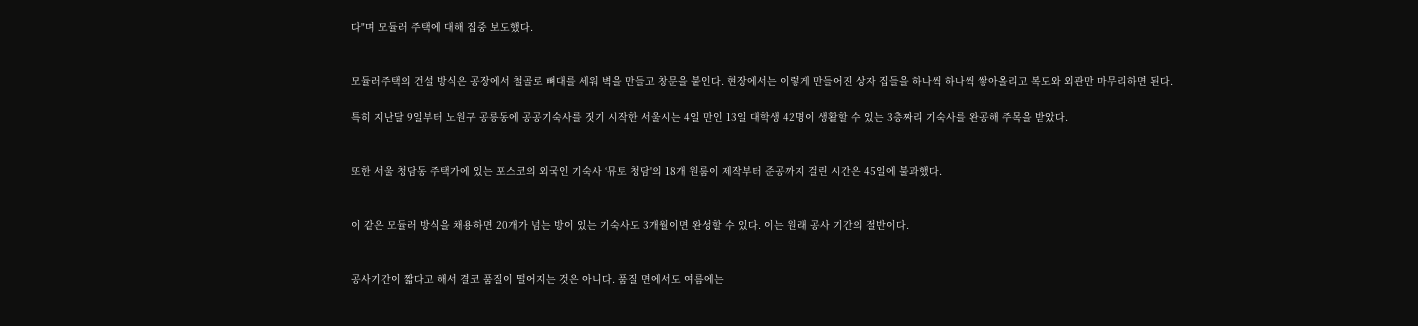다"며 모듈러 주택에 대해 집중 보도했다.


모듈러주택의 건설 방식은 공장에서 철골로 뼈대를 세워 벽을 만들고 창문을 붙인다. 현장에서는 이렇게 만들어진 상자 집들을 하나씩 하나씩 쌓아올리고 복도와 외관만 마무리하면 된다.

특히 지난달 9일부터 노원구 공릉동에 공공기숙사를 짓기 시작한 서울시는 4일 만인 13일 대학생 42명이 생활할 수 있는 3층짜리 기숙사를 완공해 주목을 받았다.


또한 서울 청담동 주택가에 있는 포스코의 외국인 기숙사 ‘뮤토 청담'의 18개 원룸이 제작부터 준공까지 걸린 시간은 45일에 불과했다.


이 같은 모듈러 방식을 채용하면 20개가 넘는 방이 있는 기숙사도 3개월이면 완성할 수 있다. 이는 원래 공사 기간의 절반이다.


공사기간이 짧다고 해서 결코 품질이 떨어지는 것은 아니다. 품질 면에서도 여름에는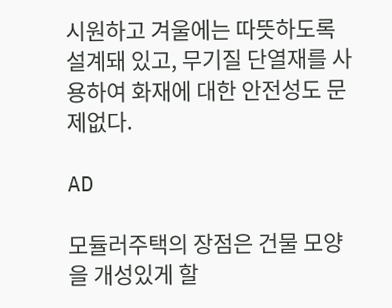시원하고 겨울에는 따뜻하도록 설계돼 있고, 무기질 단열재를 사용하여 화재에 대한 안전성도 문제없다.

AD

모듈러주택의 장점은 건물 모양을 개성있게 할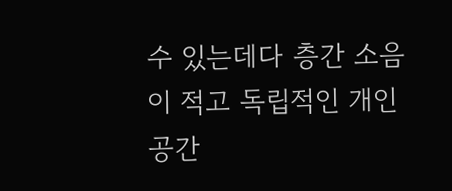수 있는데다 층간 소음이 적고 독립적인 개인공간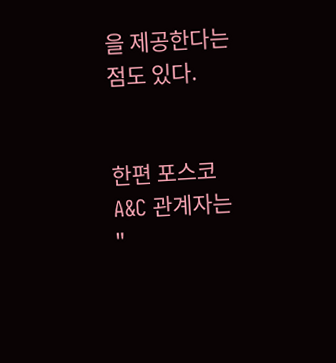을 제공한다는 점도 있다.


한편 포스코A&C 관계자는 "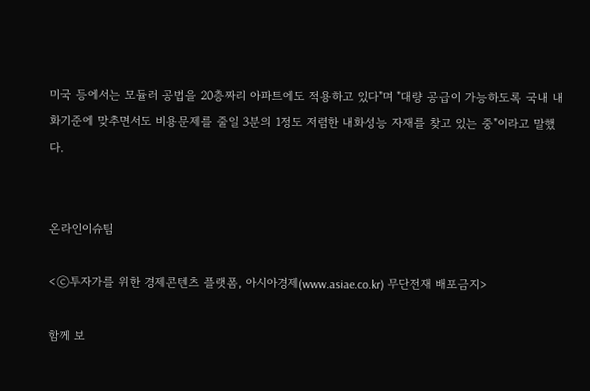미국 등에서는 모듈러 공법을 20층짜리 아파트에도 적용하고 있다"며 "대량 공급이 가능하도록 국내 내화기준에 맞추면서도 비용문제를 줄일 3분의 1정도 저렴한 내화성능 자재를 찾고 있는 중"이라고 말했다.


온라인이슈팀

<ⓒ투자가를 위한 경제콘텐츠 플랫폼, 아시아경제(www.asiae.co.kr) 무단전재 배포금지>

함께 보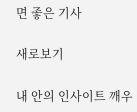면 좋은 기사

새로보기

내 안의 인사이트 깨우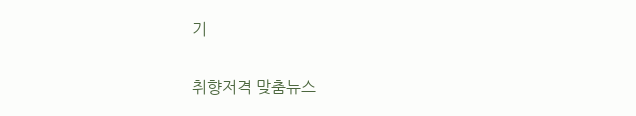기

취향저격 맞춤뉴스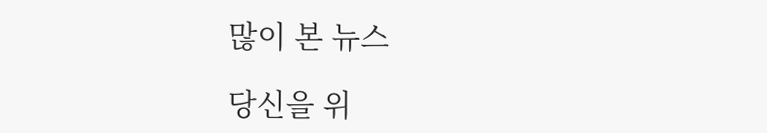많이 본 뉴스

당신을 위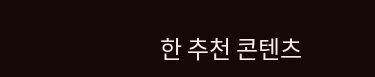한 추천 콘텐츠